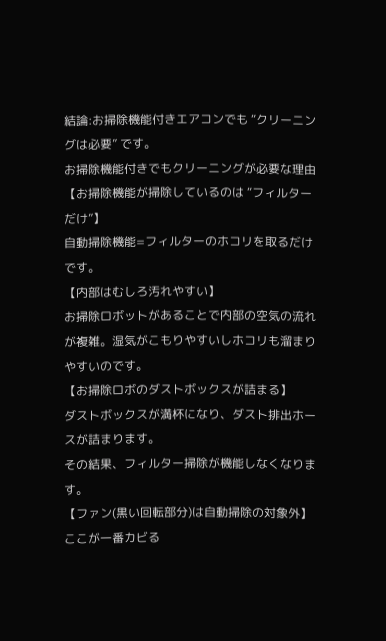結論:お掃除機能付きエアコンでも “クリーニングは必要” です。
お掃除機能付きでもクリーニングが必要な理由
【お掃除機能が掃除しているのは “フィルターだけ”】
自動掃除機能=フィルターのホコリを取るだけです。
【内部はむしろ汚れやすい】
お掃除ロボットがあることで内部の空気の流れが複雑。湿気がこもりやすいしホコリも溜まりやすいのです。
【お掃除ロボのダストボックスが詰まる】
ダストボックスが満杯になり、ダスト排出ホースが詰まります。
その結果、フィルター掃除が機能しなくなります。
【ファン(黒い回転部分)は自動掃除の対象外】
ここが一番カビる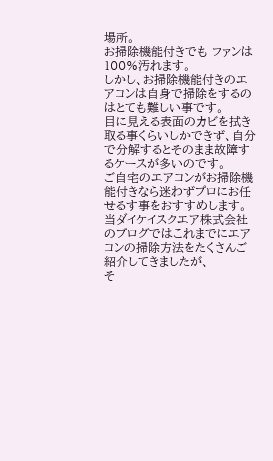場所。
お掃除機能付きでも ファンは100%汚れます。
しかし、お掃除機能付きのエアコンは自身で掃除をするのはとても難しい事です。
目に見える表面のカビを拭き取る事くらいしかできず、自分で分解するとそのまま故障するケースが多いのです。
ご自宅のエアコンがお掃除機能付きなら迷わずプロにお任せるす事をおすすめします。
当ダイケイスクエア株式会社のブログではこれまでにエアコンの掃除方法をたくさんご紹介してきましたが、
そ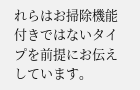れらはお掃除機能付きではないタイプを前提にお伝えしています。